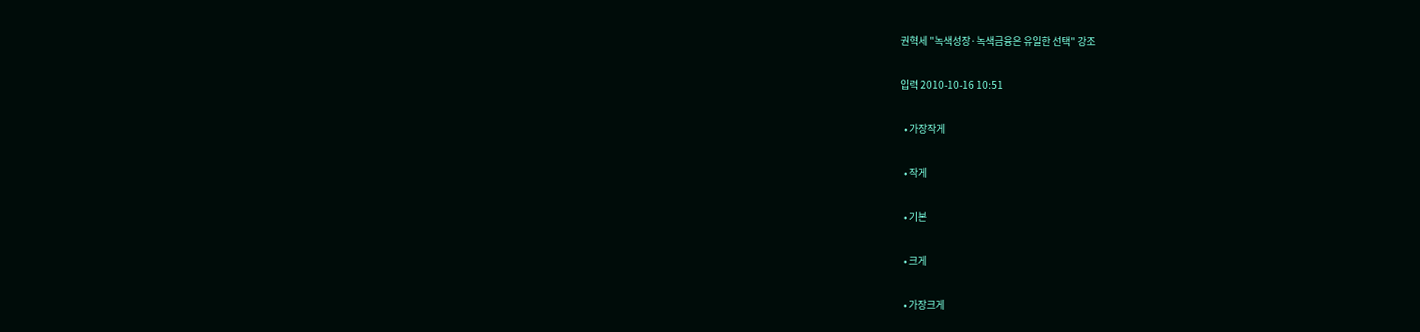권혁세 "녹색성장·녹색금융은 유일한 선택" 강조

입력 2010-10-16 10:51

  • 가장작게

  • 작게

  • 기본

  • 크게

  • 가장크게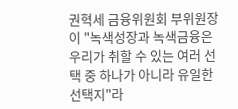권혁세 금융위원회 부위원장이 "녹색성장과 녹색금융은 우리가 취할 수 있는 여러 선택 중 하나가 아니라 유일한 선택지"라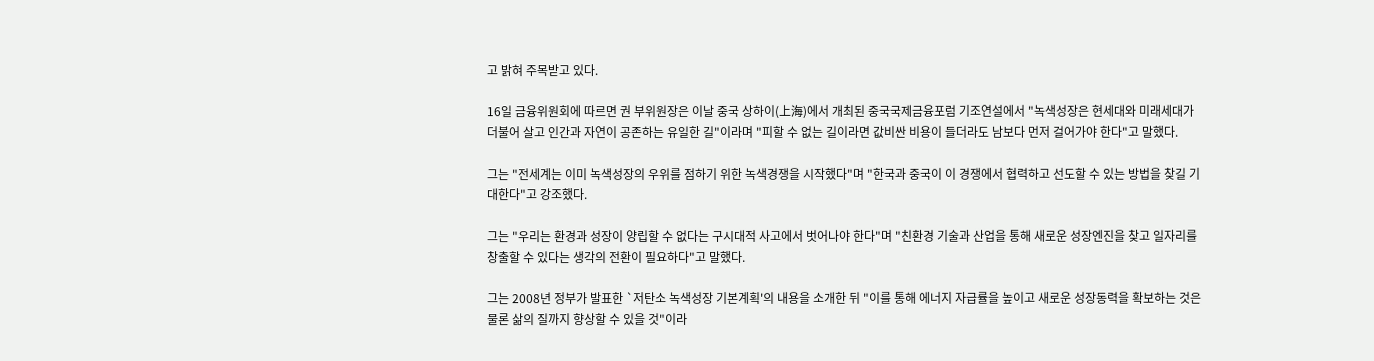고 밝혀 주목받고 있다.

16일 금융위원회에 따르면 권 부위원장은 이날 중국 상하이(上海)에서 개최된 중국국제금융포럼 기조연설에서 "녹색성장은 현세대와 미래세대가 더불어 살고 인간과 자연이 공존하는 유일한 길"이라며 "피할 수 없는 길이라면 값비싼 비용이 들더라도 남보다 먼저 걸어가야 한다"고 말했다.

그는 "전세계는 이미 녹색성장의 우위를 점하기 위한 녹색경쟁을 시작했다"며 "한국과 중국이 이 경쟁에서 협력하고 선도할 수 있는 방법을 찾길 기대한다"고 강조했다.

그는 "우리는 환경과 성장이 양립할 수 없다는 구시대적 사고에서 벗어나야 한다"며 "친환경 기술과 산업을 통해 새로운 성장엔진을 찾고 일자리를 창출할 수 있다는 생각의 전환이 필요하다"고 말했다.

그는 2008년 정부가 발표한 `저탄소 녹색성장 기본계획'의 내용을 소개한 뒤 "이를 통해 에너지 자급률을 높이고 새로운 성장동력을 확보하는 것은 물론 삶의 질까지 향상할 수 있을 것"이라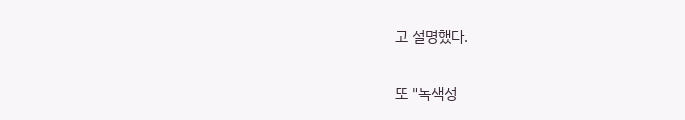고 설명했다.

또 "녹색성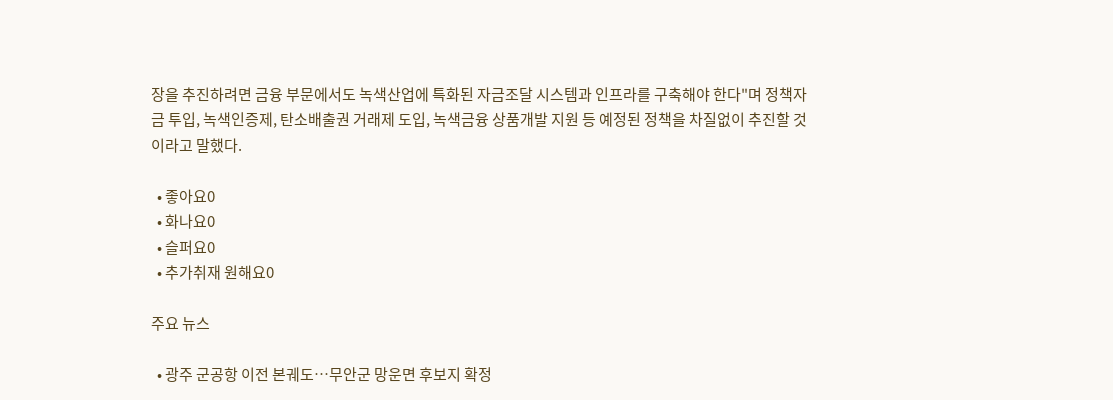장을 추진하려면 금융 부문에서도 녹색산업에 특화된 자금조달 시스템과 인프라를 구축해야 한다"며 정책자금 투입, 녹색인증제, 탄소배출권 거래제 도입, 녹색금융 상품개발 지원 등 예정된 정책을 차질없이 추진할 것이라고 말했다.

  • 좋아요0
  • 화나요0
  • 슬퍼요0
  • 추가취재 원해요0

주요 뉴스

  • 광주 군공항 이전 본궤도…무안군 망운면 후보지 확정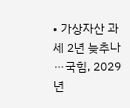• 가상자산 과세 2년 늦추나⋯국힘, 2029년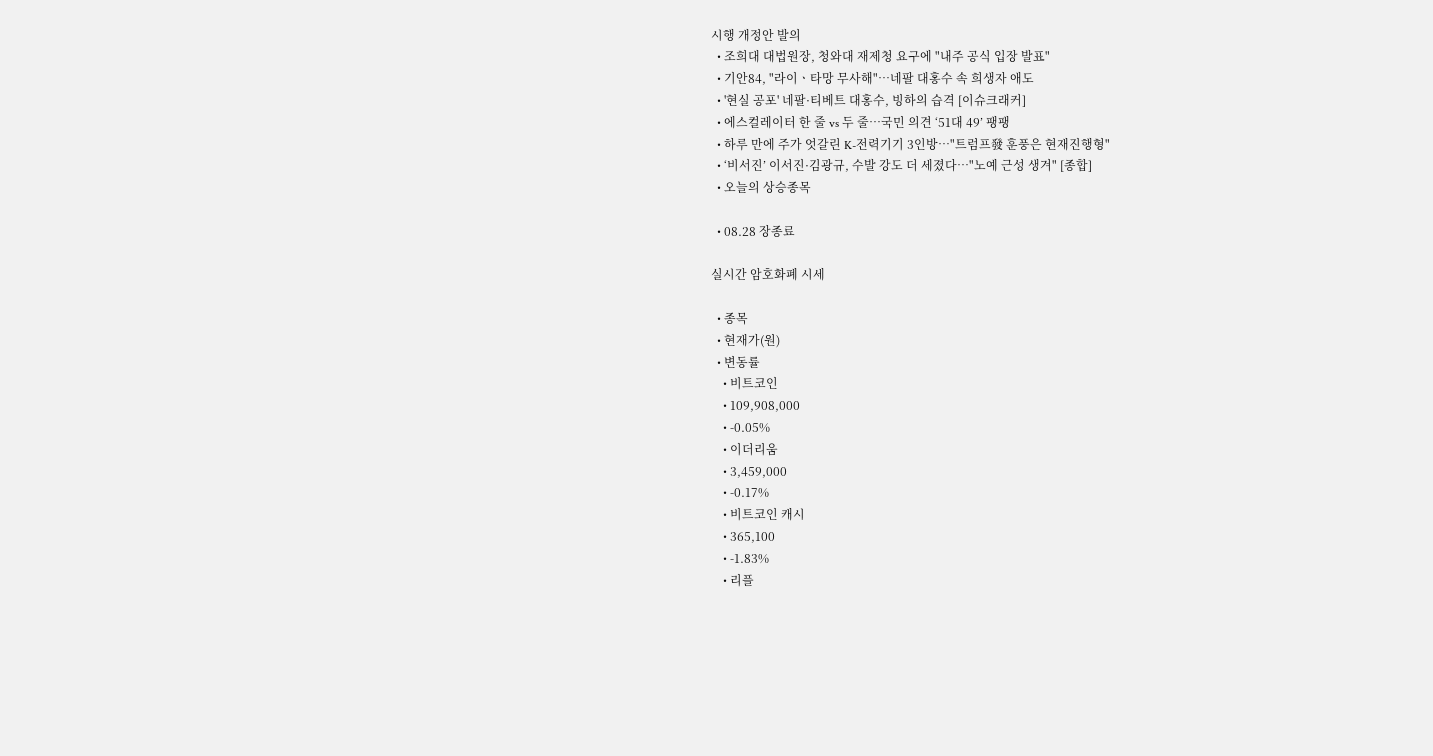시행 개정안 발의
  • 조희대 대법원장, 청와대 재제청 요구에 "내주 공식 입장 발표"
  • 기안84, "라이ㆍ타망 무사해"⋯네팔 대홍수 속 희생자 애도
  • '현실 공포' 네팔·티베트 대홍수, 빙하의 습격 [이슈크래커]
  • 에스컬레이터 한 줄 vs 두 줄⋯국민 의견 ‘51대 49’ 팽팽
  • 하루 만에 주가 엇갈린 K-전력기기 3인방…"트럼프發 훈풍은 현재진행형"
  • ‘비서진’ 이서진·김광규, 수발 강도 더 세졌다⋯"노예 근성 생겨" [종합]
  • 오늘의 상승종목

  • 08.28 장종료

실시간 암호화폐 시세

  • 종목
  • 현재가(원)
  • 변동률
    • 비트코인
    • 109,908,000
    • -0.05%
    • 이더리움
    • 3,459,000
    • -0.17%
    • 비트코인 캐시
    • 365,100
    • -1.83%
    • 리플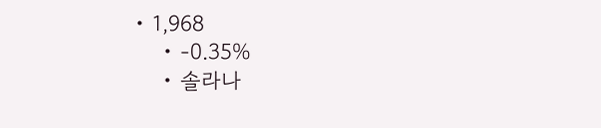• 1,968
    • -0.35%
    • 솔라나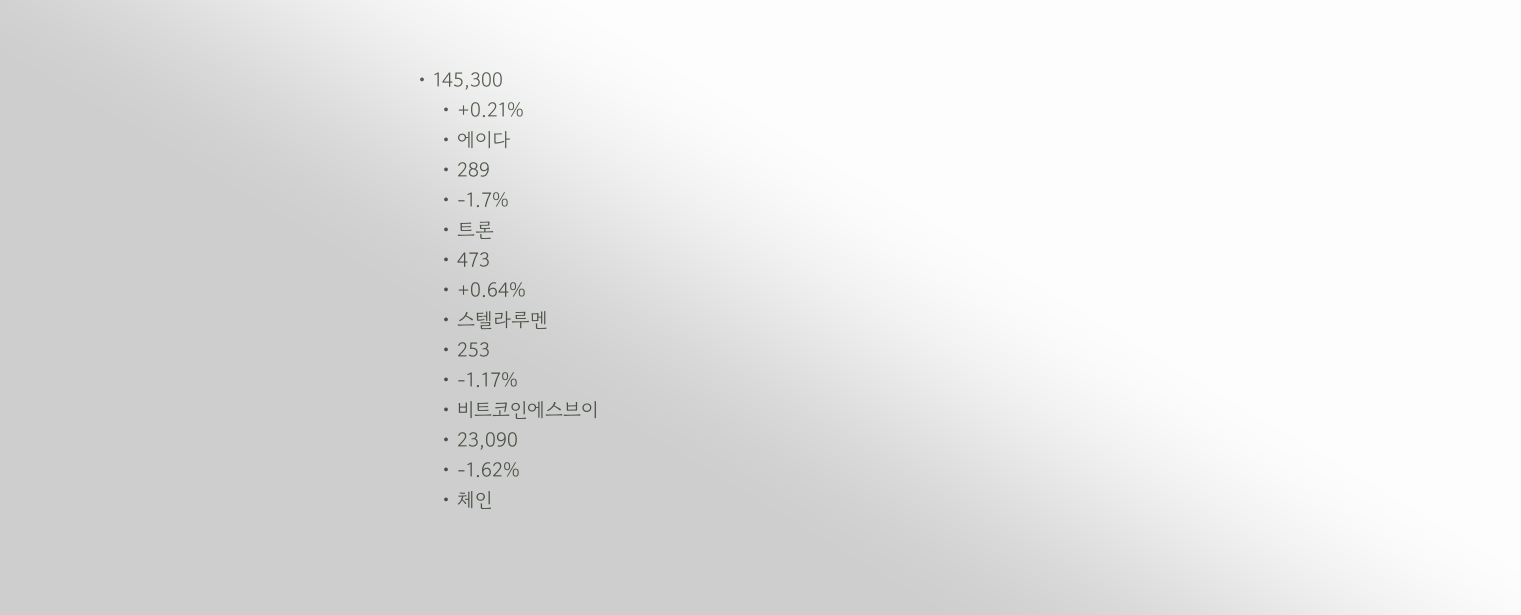• 145,300
    • +0.21%
    • 에이다
    • 289
    • -1.7%
    • 트론
    • 473
    • +0.64%
    • 스텔라루멘
    • 253
    • -1.17%
    • 비트코인에스브이
    • 23,090
    • -1.62%
    • 체인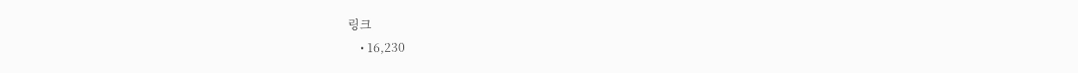링크
    • 16,230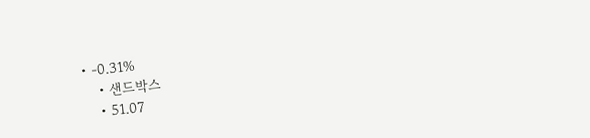• -0.31%
    • 샌드박스
    • 51.07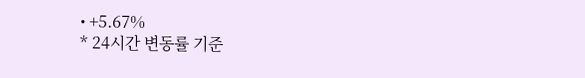• +5.67%
* 24시간 변동률 기준